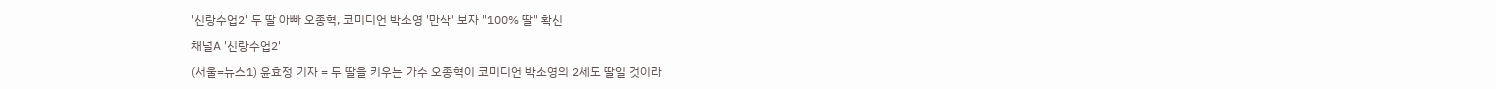'신랑수업2' 두 딸 아빠 오종혁, 코미디언 박소영 '만삭' 보자 "100% 딸" 확신

채널A '신랑수업2'

(서울=뉴스1) 윤효정 기자 = 두 딸을 키우는 가수 오종혁이 코미디언 박소영의 2세도 딸일 것이라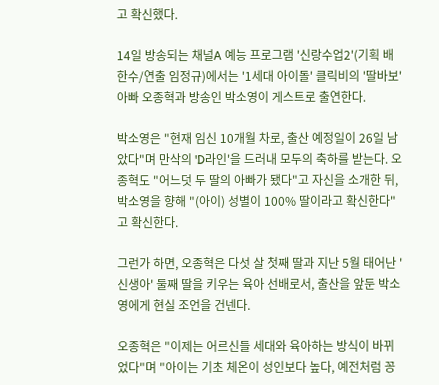고 확신했다.

14일 방송되는 채널A 예능 프로그램 '신랑수업2'(기획 배한수/연출 임정규)에서는 '1세대 아이돌' 클릭비의 '딸바보' 아빠 오종혁과 방송인 박소영이 게스트로 출연한다.

박소영은 "현재 임신 10개월 차로, 출산 예정일이 26일 남았다"며 만삭의 'D라인'을 드러내 모두의 축하를 받는다. 오종혁도 "어느덧 두 딸의 아빠가 됐다"고 자신을 소개한 뒤, 박소영을 향해 "(아이) 성별이 100% 딸이라고 확신한다"고 확신한다.

그런가 하면, 오종혁은 다섯 살 첫째 딸과 지난 5월 태어난 '신생아' 둘째 딸을 키우는 육아 선배로서, 출산을 앞둔 박소영에게 현실 조언을 건넨다.

오종혁은 "이제는 어르신들 세대와 육아하는 방식이 바뀌었다"며 "아이는 기초 체온이 성인보다 높다, 예전처럼 꽁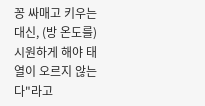꽁 싸매고 키우는 대신, (방 온도를) 시원하게 해야 태열이 오르지 않는다"라고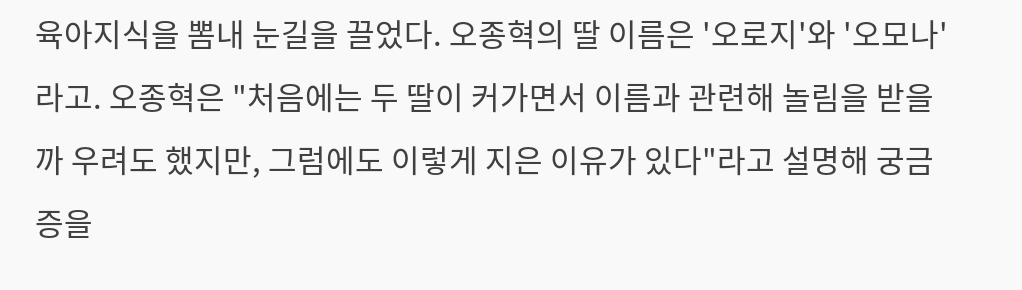육아지식을 뽐내 눈길을 끌었다. 오종혁의 딸 이름은 '오로지'와 '오모나'라고. 오종혁은 "처음에는 두 딸이 커가면서 이름과 관련해 놀림을 받을까 우려도 했지만, 그럼에도 이렇게 지은 이유가 있다"라고 설명해 궁금증을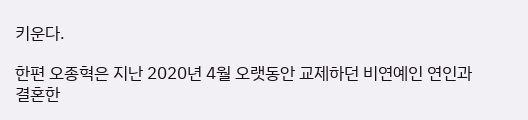키운다.

한편 오종혁은 지난 2020년 4월 오랫동안 교제하던 비연예인 연인과 결혼한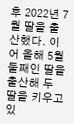후 2022년 7월 딸을 출산했다. 이어 올해 5월 둘째인 딸을 출산해 두 딸을 키우고 있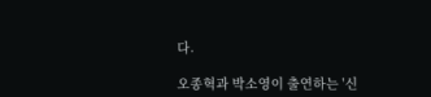다.

오종혁과 박소영이 출연하는 '신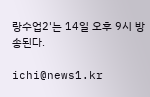랑수업2'는 14일 오후 9시 방송된다.

ichi@news1.kr